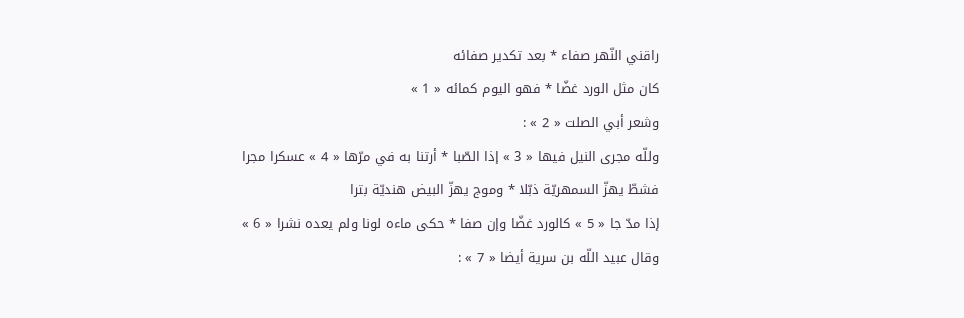راقني النّهر صفاء * بعد تكدير صفائه
كان مثل الورد غضّا * فهو اليوم كمائه « 1 »
وشعر أبي الصلت « 2 » :
وللّه مجرى النيل فيها « 3 » إذا الصّبا * أرتنا به في مرّها « 4 » عسكرا مجرا
فشطّ يهزّ السمهريّة ذبّلا * وموج يهزّ البيض هنديّة بترا
إذا مدّ جا « 5 » كالورد غضّا وإن صفا * حكى ماءه لونا ولم يعده نشرا « 6 »
وقال عبيد اللّه بن سرية أيضا « 7 » :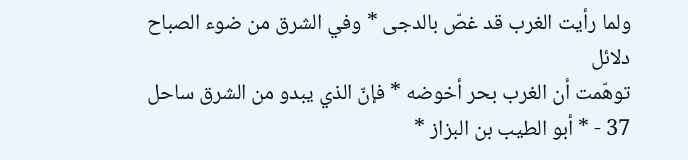ولما رأيت الغرب قد غصّ بالدجى * وفي الشرق من ضوء الصباح دلائل
توهّمت أن الغرب بحر أخوضه * فإنّ الذي يبدو من الشرق ساحل
37 - * أبو الطيب بن البزاز *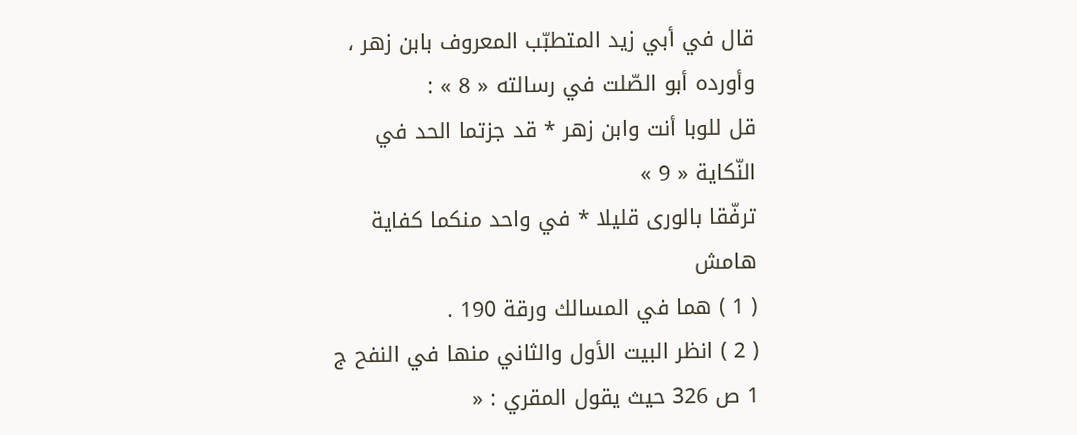قال في أبي زيد المتطبّب المعروف بابن زهر ، وأورده أبو الصّلت في رسالته « 8 » :
قل للوبا أنت وابن زهر * قد جزتما الحد في النّكاية « 9 »
ترفّقا بالورى قليلا * في واحد منكما كفاية
هامش
( 1 ) هما في المسالك ورقة 190 .
( 2 ) انظر البيت الأول والثاني منها في النفح ج 1 ص 326 حيث يقول المقري : «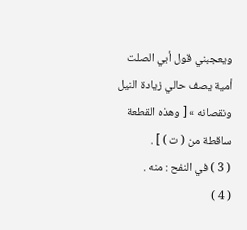ويعجبني قول أبي الصلت أمية يصف حالي زيادة النيل ونقصانه » [ وهذه القطعة ساقطة من ( ت ) ] .
( 3 ) في النفح : منه .
( 4 )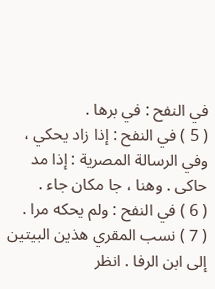في النفح : في برها .
( 5 ) في النفح : إذا زاد يحكي ، وفي الرسالة المصرية : إذا مد حاكى . وهنا ، جا مكان جاء .
( 6 ) في النفح : ولم يحكه مرا .
( 7 ) نسب المقري هذين البيتين إلى ابن الرفا . انظر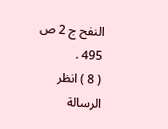النفح ج 2 ص 495 .
( 8 ) انظر الرسالة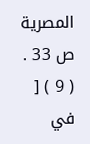المصرية ص 33 .
( 9 ) [ في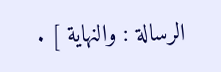الرسالة : والنهاية ] .